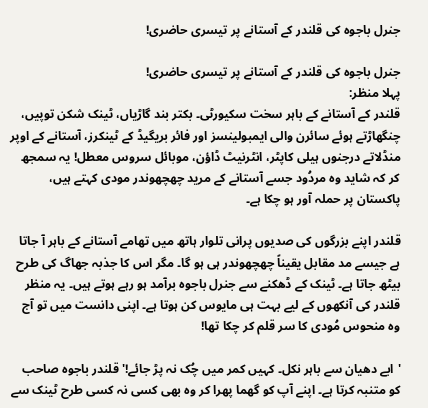جنرل باجوہ کی قلندر کے آستانے پر تیسری حاضری!

جنرل باجوہ کی قلندر کے آستانے پر تیسری حاضری!
پہلا منظر:
قلندر کے آستانے کے باہر سخت سکیورٹی۔ بکتر بند گاڑیاں، ٹینک شکن توپیں، چنگھاڑتے ہوئے سائرن والی ایمبولینسز اور فائر بریگیڈ کے ٹینکرز، آستانے کے اوپر منڈلاتے درجنوں ہیلی کاپٹر، انٹرنیٹ ڈاؤن، موبائل سروس معطل! یہ سمجھ کر کہ شاید وہ مردُود جسے آستانے کے مرید چھچھوندر مودی کہتے ہیں، پاکستان پر حملہ آور ہو چکا ہے۔

قلندر اپنے بزرگوں کی صدیوں پرانی تلوار ہاتھ میں تھامے آستانے کے باہر آ جاتا ہے جیسے مد مقابل یقیناً چھچھوندر ہی ہو گا۔ مگر اس کا جذبہ جھاگ کی طرح بیٹھ جاتا ہے۔ ٹینک کے ڈھکنے سے جنرل باجوہ برآمد ہو رہے ہوتے ہیں۔ یہ منظر قلندر کی آنکھوں کے لیے بہت ہی مایوس کن ہوتا ہے۔ اپنی دانست میں تو آج وہ منحوس مُودی کا سر قلم کر چکا تھا!

'ابے دھیان سے باہر نکل۔ کہیں کمر میں چُک نہ پڑ جائے!' قلندر باجوہ صاحب کو متنبہ کرتا ہے۔ اپنے آپ کو گھما پھرا کر وہ بھی کسی نہ کسی طرح ٹینک سے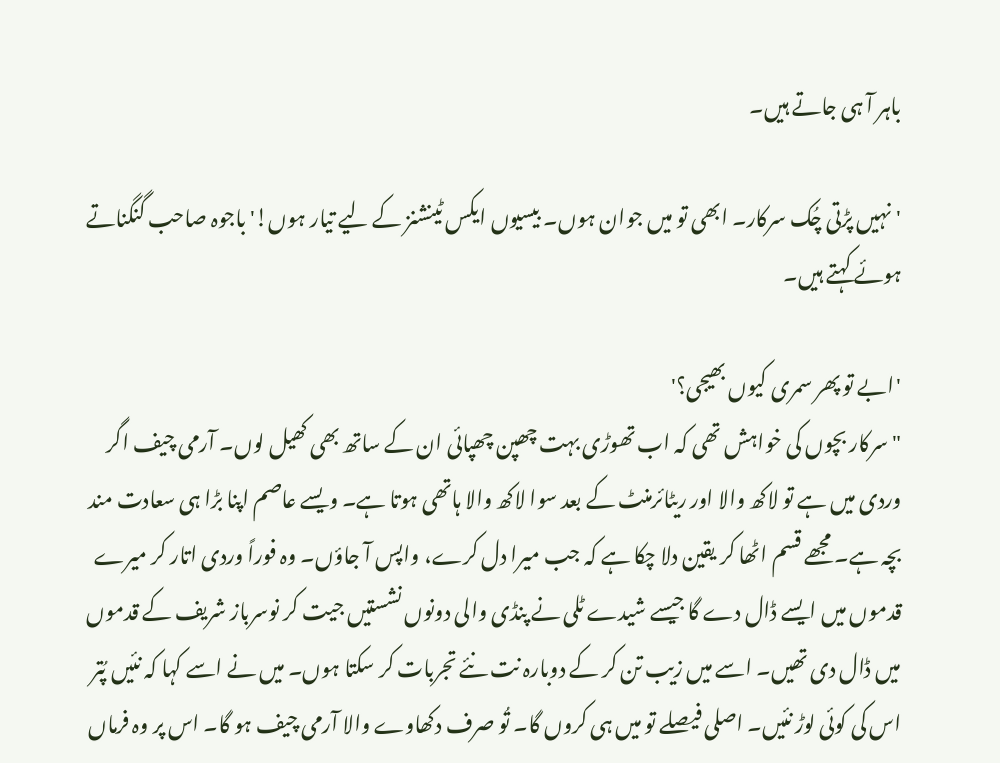باہر آ ہی جاتے ہیں۔

'نہیں پڑتی چُک سرکار۔ ابھی تو میں جوان ہوں۔ بیسیوں ایکس ٹینشنز کے لیے تیار ہوں!' باجوہ صاحب گنگناتے ہوئے کہتے ہیں۔

'ابے تو پھر سمری کیوں بھیجی؟'
"سرکار بچوں کی خواہش تھی کہ اب تھوڑی بہت چھپن چھپائی ان کے ساتھ بھی کھیل لوں۔ آرمی چیف اگر وردی میں ہے تو لاکھ والا اور ریٹائرمنٹ کے بعد سوا لاکھ والا ہاتھی ہوتا ہے۔ ویسے عاصم اپنا بڑا ہی سعادت مند بچہ ہے۔ مجھے قسم اٹھا کر یقین دلا چکا ہے کہ جب میرا دل کرے، واپس آ جاؤں۔ وہ فوراً وردی اتار کر میرے قدموں میں ایسے ڈال دے گا جیسے شیدے ٹلی نے پنڈی والی دونوں نشستیں جیت کر نوسرباز شریف کے قدموں میں ڈال دی تھیں۔ اسے میں زیب تن کر کے دوبارہ نت نئے تجربات کر سکتا ہوں۔ میں نے اسے کہا کہ نئیں پُتر اس کی کوئی لوڑ نئیں۔ اصلی فیصلے تو میں ہی کروں گا۔ تُو صرف دکھاوے والا آرمی چیف ہو گا۔ اس پر وہ فرماں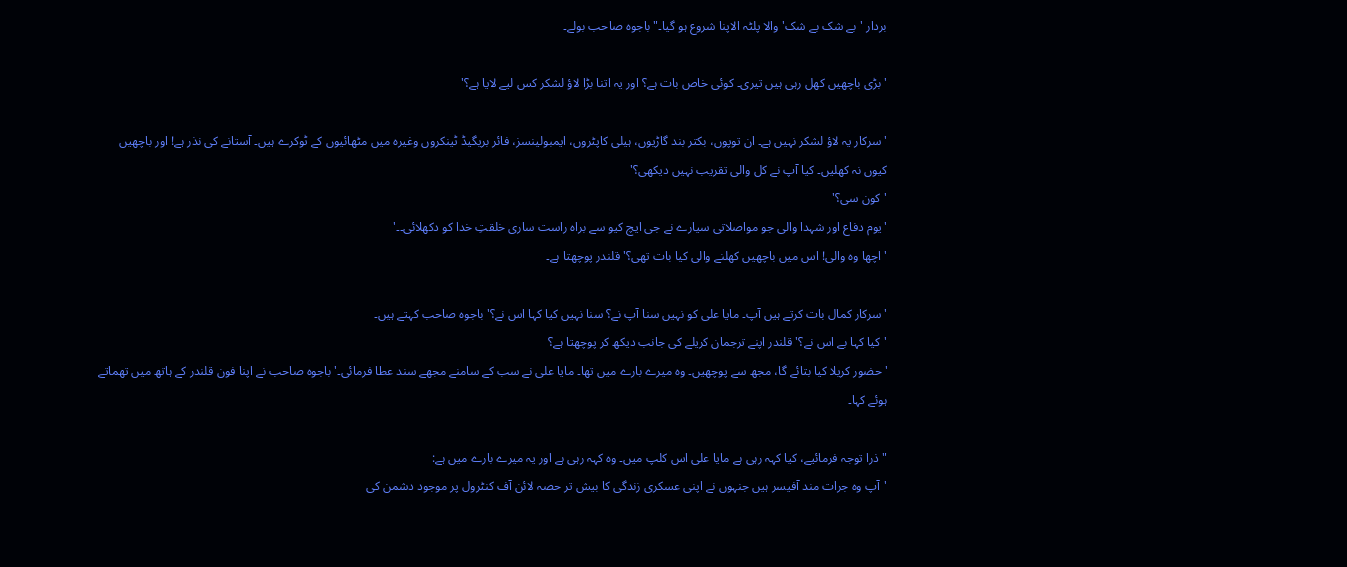بردار 'بے شک بے شک' والا پلٹہ الاپنا شروع ہو گیا۔" باجوہ صاحب بولے۔

'بڑی باچھیں کھل رہی ہیں تیری۔ کوئی خاص بات ہے؟ اور یہ اتنا بڑا لاؤ لشکر کس لیے لایا ہے؟'

'سرکار یہ لاؤ لشکر نہیں ہے۔ ان توپوں، بکتر بند گاڑیوں، ہیلی کاپٹروں، ایمبولینسز، فائر بریگیڈ ٹینکروں وغیرہ میں مٹھائیوں کے ٹوکرے ہیں۔ آستانے کی نذر ہے! اور باچھیں کیوں نہ کھلیں۔ کیا آپ نے کل والی تقریب نہیں دیکھی؟'
'کون سی؟'
'یوم دفاع اور شہدا والی جو مواصلاتی سیارے نے جی ایچ کیو سے براہ راست ساری خلقتِ خدا کو دکھلائی۔۔'
'اچھا وہ والی! اس میں باچھیں کھلنے والی کیا بات تھی؟' قلندر پوچھتا ہے۔

'سرکار کمال بات کرتے ہیں آپ۔ مایا علی کو نہیں سنا آپ نے؟ سنا نہیں کیا کہا اس نے؟' باجوہ صاحب کہتے ہیں۔
'کیا کہا بے اس نے؟' قلندر اپنے ترجمان کریلے کی جانب دیکھ کر پوچھتا ہے؟
'حضور کریلا کیا بتائے گا، مجھ سے پوچھیں۔ وہ میرے بارے میں تھا۔ مایا علی نے سب کے سامنے مجھے سند عطا فرمائی۔' باجوہ صاحب نے اپنا فون قلندر کے ہاتھ میں تھماتے ہوئے کہا۔

"ذرا توجہ فرمائیے، کیا کہہ رہی ہے مایا علی اس کلپ میں۔ وہ کہہ رہی ہے اور یہ میرے بارے میں ہے:
'آپ وہ جرات مند آفیسر ہیں جنہوں نے اپنی عسکری زندگی کا بیش تر حصہ لائن آف کنٹرول پر موجود دشمن کی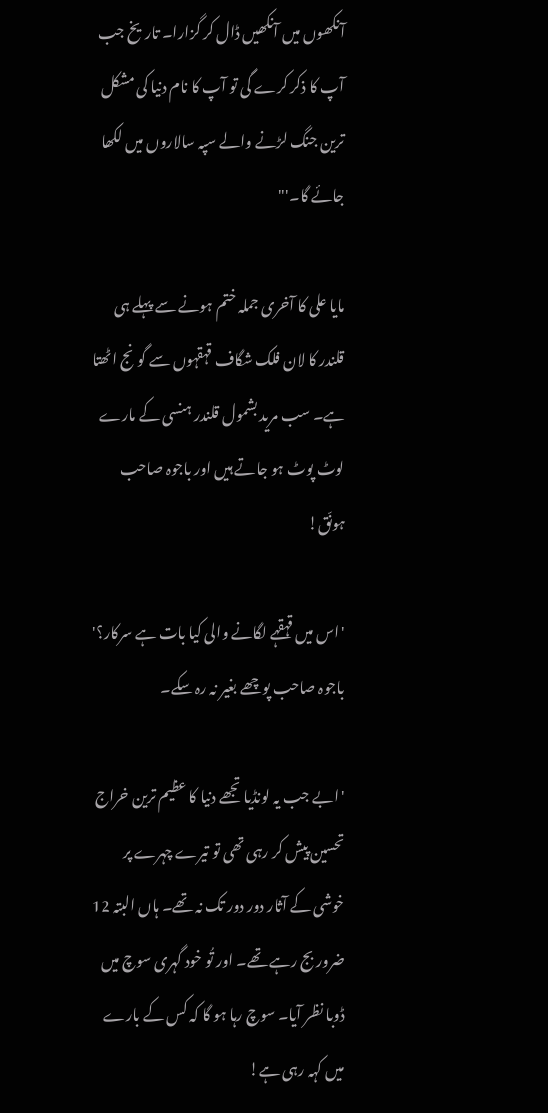آنکھوں میں آنکھیں ڈال کر گزارا۔ تاریخ جب آپ کا ذکر کرے گی تو آپ کا نام دنیا کی مشکل ترین جنگ لڑنے والے سپہ سالاروں میں لکھا جائے گا۔'"

مایا علی کا آخری جملہ ختم ہونے سے پہلے ہی قلندر کا لان فلک شگاف قہقہوں سے گونج اٹھتا ہے۔ سب مرید بشمول قلندر ہنسی کے مارے لوٹ پوٹ ہو جاتے ہیں اور باجوہ صاحب ہونّق!

'اس میں قہقہے لگانے والی کیا بات ہے سرکار؟' باجوہ صاحب پوچھے بغیر نہ رہ سکے۔

'ابے جب یہ لونڈیا تجھے دنیا کا عظیم ترین خراج تحسین پیش کر رہی تھی تو تیرے چہرے پر خوشی کے آثار دور دور تک نہ تھے۔ ہاں البتہ 12 ضرور بج رہے تھے۔ اور تُو خود گہری سوچ میں ڈوبا نظر آیا۔ سوچ رہا ہو گا کہ کس کے بارے میں کہہ رہی ہے!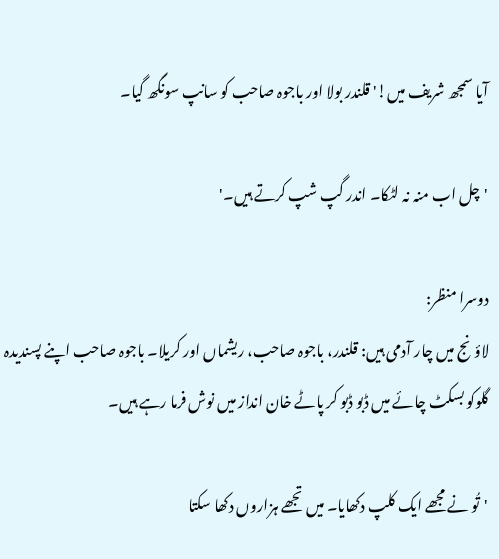آیا سمجھ شریف میں!' قلندر بولا اور باجوہ صاحب کو سانپ سونگھ گیا۔

'چل اب منہ نہ لٹکا۔ اندر گپ شپ کرتے ہیں۔'

دوسرا منظر:
لاؤنج میں چار آدمی ہیں: قلندر، باجوہ صاحب، ریشماں اور کریلا۔ باجوہ صاحب اپنے پسندیدہ گلوکو بسکٹ چائے میں ڈبو ڈبو کر پاٹے خان انداز میں نوش فرما رہے ہیں۔

'تُو نے مجھے ایک کلپ دکھایا۔ میں تجھے ہزاروں دکھا سکتا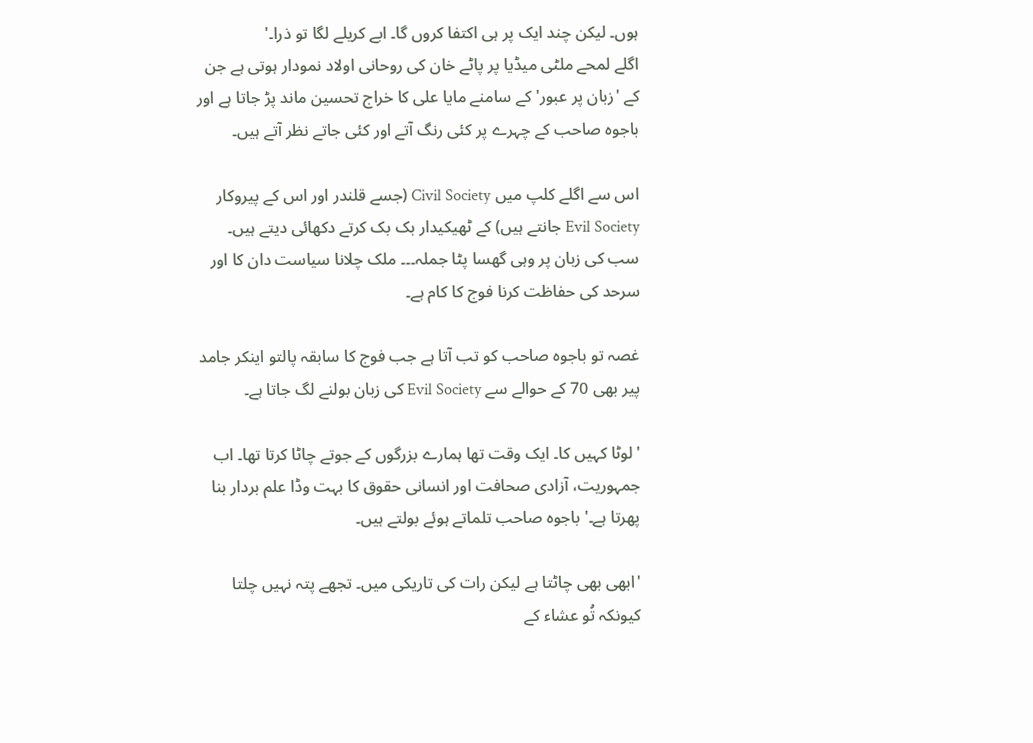ہوں۔ لیکن چند ایک پر ہی اکتفا کروں گا۔ ابے کریلے لگا تو ذرا۔'
اگلے لمحے ملٹی میڈیا پر پاٹے خان کی روحانی اولاد نمودار ہوتی ہے جن کے 'زبان پر عبور' کے سامنے مایا علی کا خراج تحسین ماند پڑ جاتا ہے اور باجوہ صاحب کے چہرے پر کئی رنگ آتے اور کئی جاتے نظر آتے ہیں۔

اس سے اگلے کلپ میں Civil Society (جسے قلندر اور اس کے پیروکار Evil Society جانتے ہیں) کے ٹھیکیدار بک بک کرتے دکھائی دیتے ہیں۔ سب کی زبان پر وہی گھسا پٹا جملہ۔۔۔ ملک چلانا سیاست دان کا اور سرحد کی حفاظت کرنا فوج کا کام ہے۔

غصہ تو باجوہ صاحب کو تب آتا ہے جب فوج کا سابقہ پالتو اینکر جامد پیر بھی 70 کے حوالے سے Evil Society کی زبان بولنے لگ جاتا ہے۔

'لوٹا کہیں کا۔ ایک وقت تھا ہمارے بزرگوں کے جوتے چاٹا کرتا تھا۔ اب جمہوریت، آزادی صحافت اور انسانی حقوق کا بہت وڈا علم بردار بنا پھرتا ہے۔' باجوہ صاحب تلماتے ہوئے بولتے ہیں۔

'ابھی بھی چاٹتا ہے لیکن رات کی تاریکی میں۔ تجھے پتہ نہیں چلتا کیونکہ تُو عشاء کے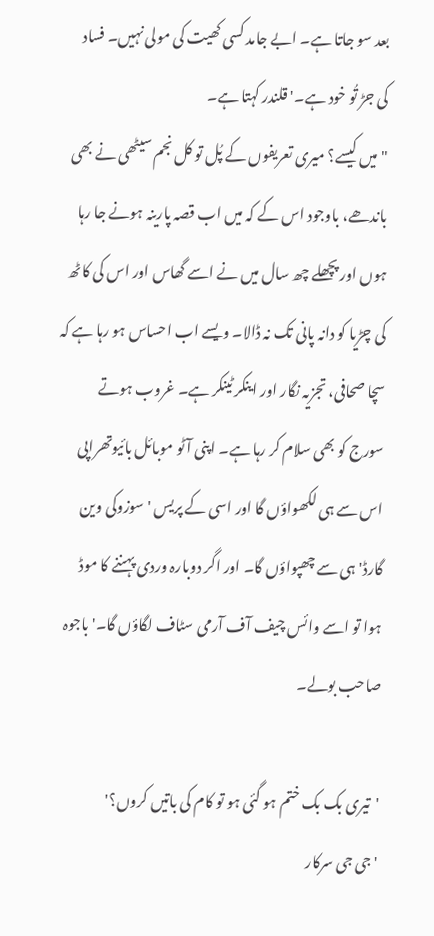بعد سو جاتا ہے۔ ابے جامد کسی کھیت کی مولی نہیں۔ فساد کی جڑ تُو خود ہے۔' قلندر کہتا ہے۔
"میں کیسے؟ میری تعریفوں کے پُل تو کل نجم سیٹھی نے بھی باندھے، باوجود اس کے کہ میں اب قصہ پارینہ ہونے جا رہا ہوں اور پچھلے چھ سال میں نے اسے گھاس اور اس کی کاٹھ کی چڑیا کو دانہ پانی تک نہ ڈالا۔ ویسے اب احساس ہو رہا ہے کہ سچا صحافی، تجزیہ نگار اور اینکر ٹینکر ہے۔ غروب ہوتے سورج کو بھی سلام کر رہا ہے۔ اپنی آٹو موبائل بائیوتھراپی اس سے ہی لکھواؤں گا اور اسی کے پریس 'سوزوکی وین گارڈ' ہی سے چھپواؤں گا۔ اور اگر دوبارہ وردی پہننے کا موڈ ہوا تو اسے وائس چیف آف آرمی سٹاف لگاؤں گا۔' باجوہ صاحب بولے۔

'تیری بک بک ختم ہو گئی ہو تو کام کی باتیں کروں؟'
'جی جی سرکار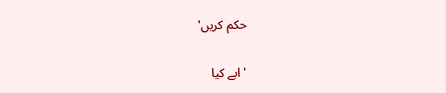حکم کریں'

'ابے کیا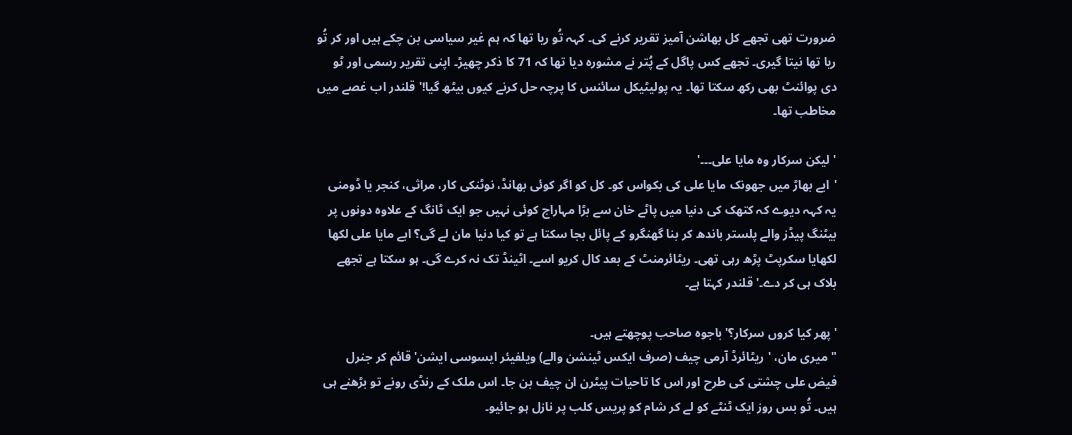ضرورت تھی تجھے کل بھاشن آمیز تقریر کرنے کی۔ کہہ تُو ریا تھا کہ ہم غیر سیاسی بن چکے ہیں اور کر تُو ریا تھا نیتا گیری۔ تجھے کس پاگل کے پُتر نے مشورہ دیا تھا کہ 71 کا ذکر چھیڑ۔ اپنی تقریر رسمی اور ٹو دی پوائنٹ بھی رکھ سکتا تھا۔ یہ پولیٹیکل سائنس کا پرچہ حل کرنے کیوں بیٹھ گیا!' قلندر اب غصے میں مخاطب تھا۔

'لیکن سرکار وہ مایا علی۔۔۔'
'ابے بھاڑ میں جھونک مایا علی کی بکواس کو۔ کل کو اگر کوئی بھانڈ، نوٹنکی کار، مراثی، کنجر یا ڈومنی یہ کہہ دیوے کہ کتھک کی دنیا میں پاٹے خان سے بڑا مہاراج کوئی نہیں جو ایک ٹانگ کے علاوہ دونوں پر بیٹنگ پیڈز والے پلستر باندھ کر بنا گھنگرو کے پائل بجا سکتا ہے تو کیا دنیا مان لے گی؟ ابے مایا علی لکھا لکھایا سکرپٹ پڑھ رہی تھی۔ ریٹائرمنٹ کے بعد کال کریو اسے۔ اٹینڈ تک نہ کرے گی۔ ہو سکتا ہے تجھے بلاک ہی کر دے۔' قلندر کہتا ہے۔

'پھر کیا کروں سرکار؟' باجوہ صاحب پوچھتے ہیں۔
"میری مان، 'ریٹائرڈ آرمی چیف (صرف ایکس ٹینشن والے) ویلفیئر ایسوسی ایشن' قائم کر جنرل فیض علی چشتی کی طرح اور اس کا تاحیات پیٹرن ان چیف بن جا۔ اس ملک کے رنڈی رونے تو بڑھنے ہی ہیں۔ تُو بس روز ایک ٹنٹے کو لے کر شام کو پریس کلب پر نازل ہو جائیو۔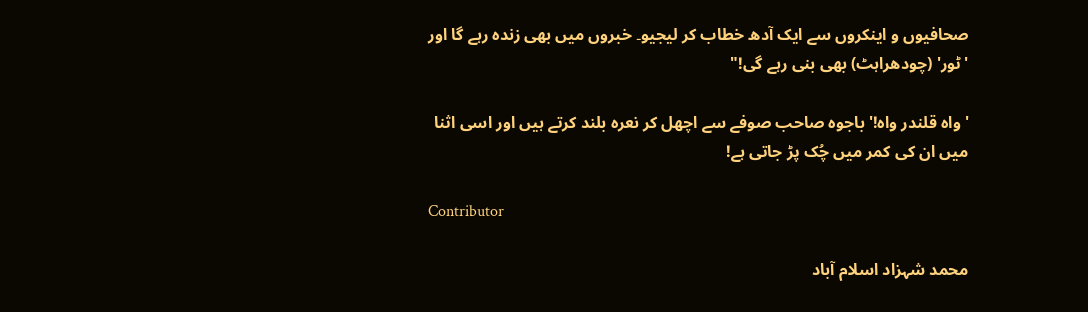صحافیوں و اینکروں سے ایک آدھ خطاب کر لیجیو۔ خبروں میں بھی زندہ رہے گا اور 'ٹور' (چودھراہٹ) بھی بنی رہے گی!"

'واہ قلندر واہ!' باجوہ صاحب صوفے سے اچھل کر نعرہ بلند کرتے ہیں اور اسی اثنا میں ان کی کمر میں چُک پڑ جاتی ہے!

Contributor

محمد شہزاد اسلام آباد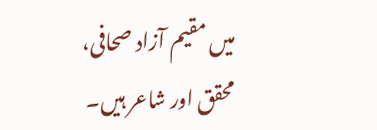میں مقیم آزاد صحافی، محقق اور شاعر ہیں۔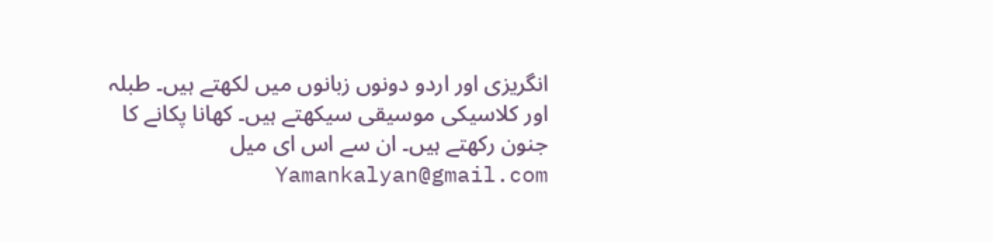انگریزی اور اردو دونوں زبانوں میں لکھتے ہیں۔ طبلہ اور کلاسیکی موسیقی سیکھتے ہیں۔ کھانا پکانے کا جنون رکھتے ہیں۔ ان سے اس ای میل Yamankalyan@gmail.com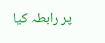پر رابطہ کیا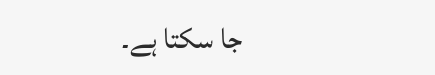جا سکتا ہے۔